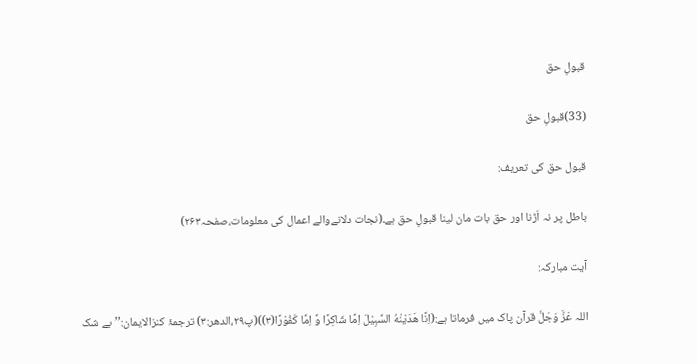قبولِ حق

(33)قبولِ حق

قبول حق کی تعریف:

باطل پر نہ اَڑنا اور حق بات مان لینا قبولِ حق ہے۔(نجات دلانےوالے اعمال کی معلومات،صفحہ۲۶۳)

آیت مبارکہ:

اللہ عَزَّ وَجَلَّ قرآن پاک میں فرماتا ہے:(اِنَّا هَدَیْنٰهُ السَّبِیْلَ اِمَّا شَاكِرًا وَّ اِمَّا كَفُوْرًا(۳))(پ۲۹،الدھر:۳) ترجمۂ کنزالایمان:’’بے شک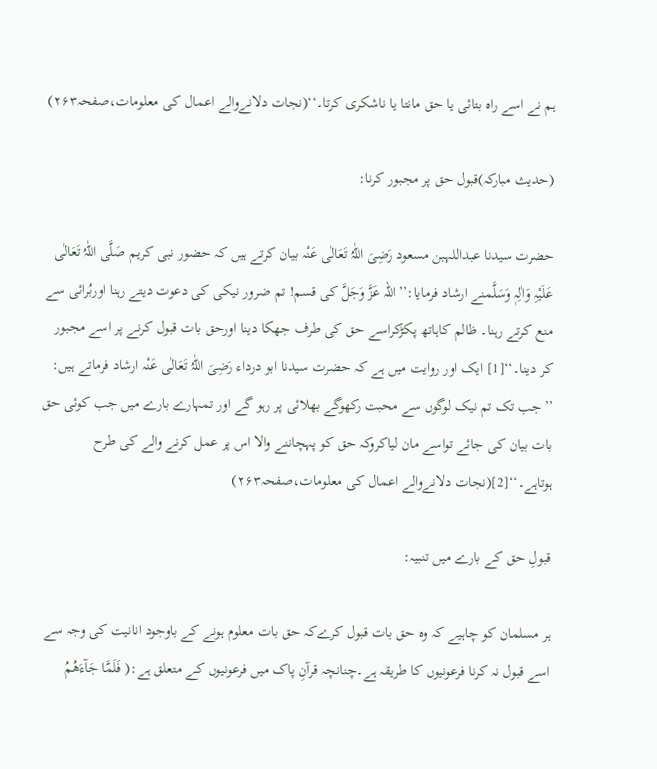ہم نے اسے راہ بتائی یا حق مانتا یا ناشکری کرتا۔‘‘(نجات دلانےوالے اعمال کی معلومات،صفحہ۲۶۳)

(حدیث مبارکہ)قبول حق پر مجبور کرنا:

حضرت سیدنا عبداللہبن مسعود رَضِیَ اللّٰہُ تَعَالٰی عَنْہ بیان کرتے ہیں کہ حضور نبی کریم صَلَّی اللّٰہُ تَعَالٰی عَلَیْہِ وَاٰلِہٖ وَسَلَّمنے ارشاد فرمایا:’’اللہ عَزَّ وَجَلَّ کی قسم! تم ضرور نیکی کی دعوت دیتے رہنا اوربُرائی سے منع کرتے رہنا۔ ظالم کاہاتھ پکڑکراسے حق کی طرف جھکا دینا اورحق بات قبول کرنے پر اسے مجبور کر دینا۔‘‘[1] ایک اور روایت میں ہے کہ حضرت سیدنا ابو درداء رَضِیَ اللّٰہُ تَعَالٰی عَنْہ ارشاد فرماتے ہیں: ’’جب تک تم نیک لوگوں سے محبت رکھوگے بھلائی پر رہو گے اور تمہارے بارے میں جب کوئی حق بات بیان کی جائے تواسے مان لیاکروکہ حق کو پہچاننے والا اس پر عمل کرنے والے کی طرح ہوتاہے۔‘‘[2](نجات دلانےوالے اعمال کی معلومات،صفحہ۲۶۳)

قبولِ حق کے بارے میں تنبیہ:

ہر مسلمان کو چاہیے کہ وہ حق بات قبول کرےکہ حق بات معلوم ہونے کے باوجود انانیت کی وجہ سے اسے قبول نہ کرنا فرعونیوں کا طریقہ ہے۔چنانچہ قرآنِ پاک میں فرعونیوں کے متعلق ہے:( فَلَمَّا جَآءَهُمُ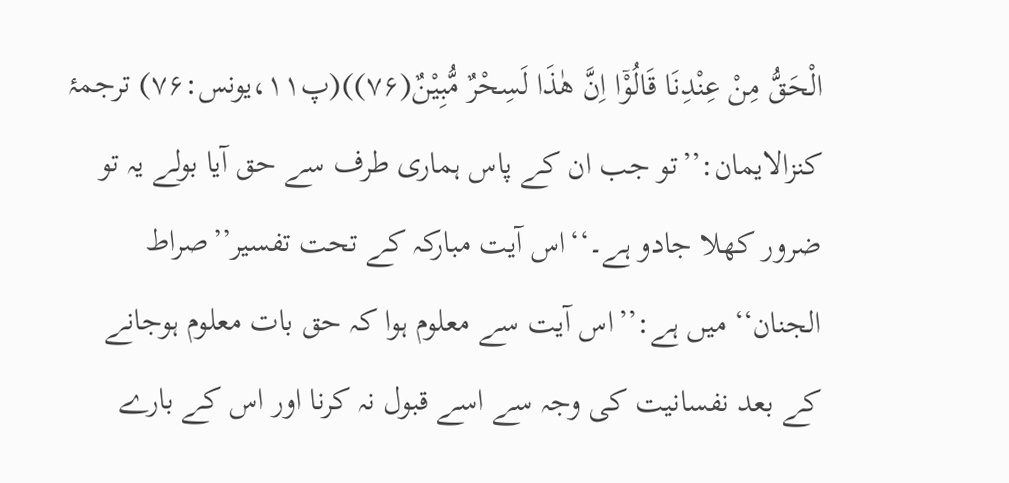الْحَقُّ مِنْ عِنْدِنَا قَالُوْۤا اِنَّ هٰذَا لَسِحْرٌ مُّبِیْنٌ(۷۶))(پ۱۱،یونس:۷۶) ترجمۂ کنزالایمان:’’تو جب ان کے پاس ہماری طرف سے حق آیا بولے یہ تو ضرور کھلا جادو ہے۔‘‘اس آیت مبارکہ کے تحت تفسیر’’صراط الجنان‘‘ میں ہے:’’اس آیت سے معلوم ہوا کہ حق بات معلوم ہوجانے کے بعد نفسانیت کی وجہ سے اسے قبول نہ کرنا اور اس کے بارے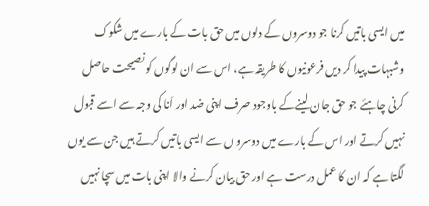میں ایسی باتیں کرنا جو دوسروں کے دلوں میں حق بات کے بارے میں شکوک وشبہات پیدا کر دیں فرعونیوں کا طریقہ ہے، اس سے ان لوگوں کو نصیحت حاصل کرنی چاہئے جو حق جان لینےکے باوجود صرف اپنی ضد اور اَنا کی وجہ سے اسے قبول نہیں کرتے اور اس کے بارے میں دوسرو ں سے ایسی باتیں کرتے ہیں جن سے یوں لگتا ہے کہ ان کا عمل درست ہے اور حق بیان کرنے والا اپنی بات میں سچا نہیں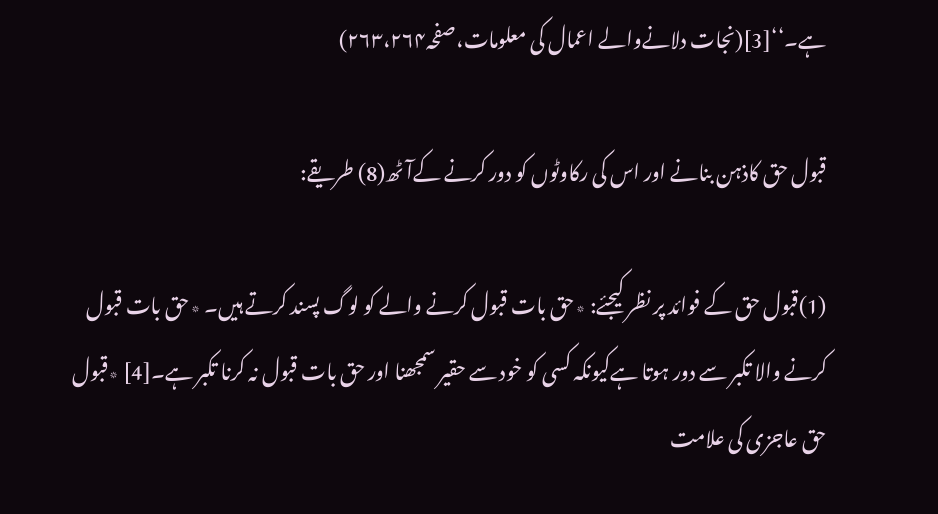ہے۔‘‘[3](نجات دلانےوالے اعمال کی معلومات،صفحہ۲۶۳،۲۶۴)

قبول حق کاذہن بنانے اور اس کی رکاوٹوں کو دور کرنے کےآٹھ(8) طریقے:

(1)قبول حق کے فوائد پر نظر کیجئے: ٭حق بات قبول کرنے والے کو لوگ پسند کرتے ہیں۔ ٭حق بات قبول کرنے والا تکبر سے دور ہوتا ہےکیونکہ کسی کو خود سے حقیر سمجھنا اور حق بات قبول نہ کرنا تکبر ہے۔[4] ٭قبول حق عاجزی کی علامت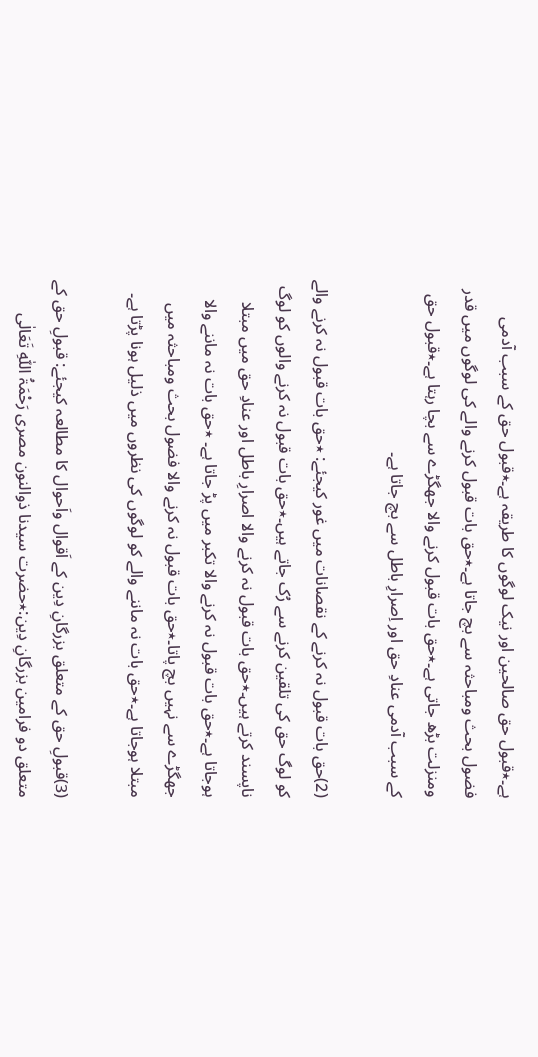ہے۔٭قبول حق صالحین اور نیک لوگوں کا طریقہ ہے۔٭قبول حق کے سبب آدمی فضول بحث ومباحثہ سے بچ جاتا ہے۔٭حق بات قبول کرنے والے کی لوگوں میں قدر ومنزلت بڑھ جاتی ہے۔٭حق بات قبول کرنے والا جھگڑے سے بچا رہتا ہے۔٭قبول حق کے سبب آدمی عنادِ حق اور اِصرارِ باطل سے بچ جاتا ہے۔

(2)حق بات قبول نہ کرنے کے نقصانات میں غور کیجئے: ٭حق بات قبول نہ کرنے والے کو لوگ حق کی تلقین کرنے سے رُک جاتے ہیں۔٭حق بات قبول نہ کرنے والوں کو لوگ ناپسند کرتے ہیں۔٭حق بات قبول نہ کرنے والا اصرارِ باطل اور عنادِ حق میں مبتلا ہوجاتا ہے۔٭حق بات قبول نہ کرنے والا تکبر میں پڑ جاتا ہے۔ ٭حق بات نہ ماننے والا جھگڑے سے نہیں بچ پاتا۔٭حق بات قبول نہ کرنے والا فضول بحث ومباحثہ میں مبتلا ہوجاتا ہے۔٭حق بات نہ ماننے والے کو لوگوں کی نظروں میں ذلیل ہونا پڑتا ہے۔

(3)قبولِ حق کے متعلق بزرگانِ دِین کے اَقوال واَحوال کا مطالعہ کیجئے: قبولِ حق کے متعلق دو فرامین بزرگانِ دِین:٭حضرت سیدنا ذوالنون مصری رَحْمَۃُ اللّٰہِ تَعَالٰی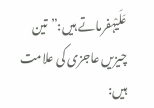عَلَیْہفرماتے ہیں:”تین چیزیں عاجزی کی علامت ہیں: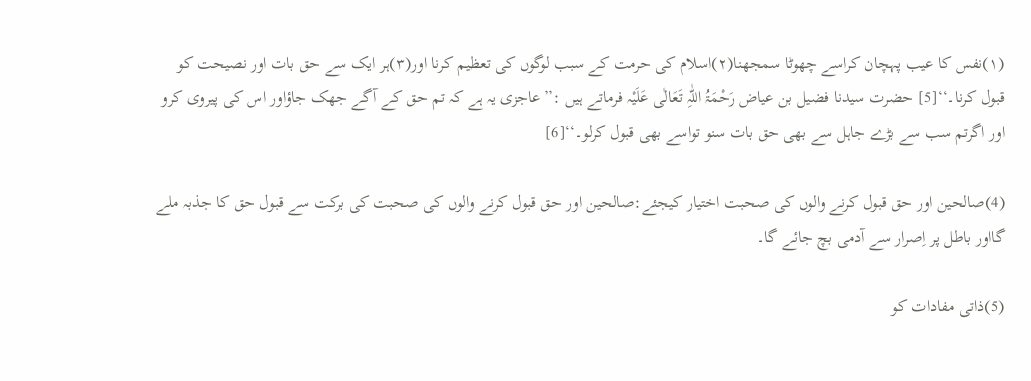(۱)نفس کا عیب پہچان کراسے چھوٹا سمجھنا(۲)اسلام کی حرمت کے سبب لوگوں کی تعظیم کرنا اور(۳)ہر ایک سے حق بات اور نصیحت کو قبول کرنا۔‘‘[5] حضرت سیدنا فضیل بن عیاض رَحْمَۃُ اللّٰہِ تَعَالٰی عَلَیْہ فرماتے ہیں :’’عاجزی یہ ہے کہ تم حق کے آگے جھک جاؤاور اس کی پیروی کرو اور اگرتم سب سے بڑے جاہل سے بھی حق بات سنو تواسے بھی قبول کرلو۔‘‘[6]

(4)صالحین اور حق قبول کرنے والوں کی صحبت اختیار کیجئے:صالحین اور حق قبول کرنے والوں کی صحبت کی برکت سے قبول حق کا جذبہ ملے گااور باطل پر اِصرار سے آدمی بچ جائے گا۔

(5)ذاتی مفادات کو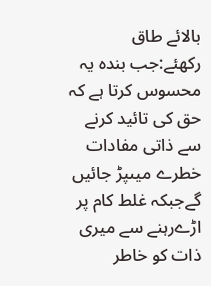بالائے طاق رکھئے:جب بندہ یہ محسوس کرتا ہے کہ حق کی تائید کرنے سے ذاتی مفادات خطرے میںپڑ جائیں گےجبکہ غلط کام پر اڑےرہنے سے میری ذات کو خاطر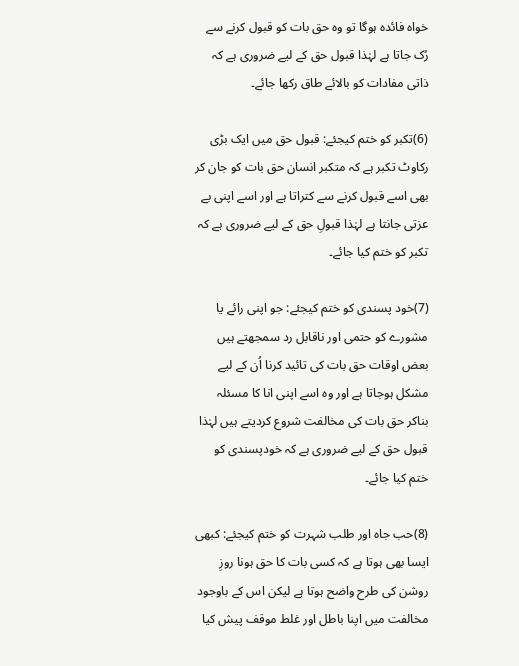خواہ فائدہ ہوگا تو وہ حق بات کو قبول کرنے سے رُک جاتا ہے لہٰذا قبول حق کے لیے ضروری ہے کہ ذاتی مفادات کو بالائے طاق رکھا جائے۔

(6)تکبر کو ختم کیجئے: قبول حق میں ایک بڑی رکاوٹ تکبر ہے کہ متکبر انسان حق بات کو جان کر بھی اسے قبول کرنے سے کتراتا ہے اور اسے اپنی بے عزتی جانتا ہے لہٰذا قبولِ حق کے لیے ضروری ہے کہ تکبر کو ختم کیا جائے۔

(7)خود پسندی کو ختم کیجئے: جو اپنی رائے یا مشورے کو حتمی اور ناقابل رد سمجھتے ہیں بعض اوقات حق بات کی تائید کرنا اُن کے لیے مشکل ہوجاتا ہے اور وہ اسے اپنی انا کا مسئلہ بناکر حق بات کی مخالفت شروع کردیتے ہیں لہٰذا قبول حق کے لیے ضروری ہے کہ خودپسندی کو ختم کیا جائے۔

(8)حب جاہ اور طلب شہرت کو ختم کیجئے: کبھی ایسا بھی ہوتا ہے کہ کسی بات کا حق ہونا روزِ روشن کی طرح واضح ہوتا ہے لیکن اس کے باوجود مخالفت میں اپنا باطل اور غلط موقف پیش کیا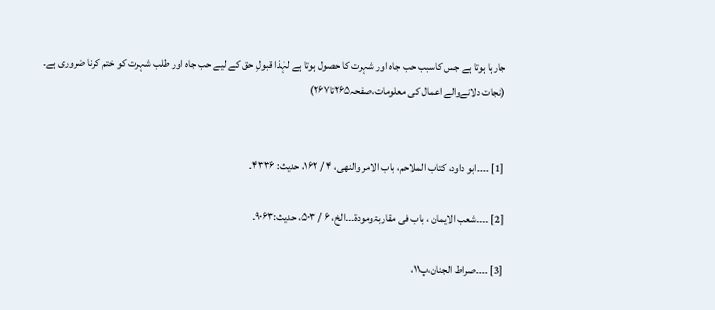جارہا ہوتا ہے جس کاسبب حب جاہ اور شہرت کا حصول ہوتا ہے لہٰذا قبولِ حق کے لیے حب جاہ اور طلب شہرت کو ختم کرنا ضروری ہے۔ (نجات دلانےوالے اعمال کی معلومات،صفحہ۲۶۵تا۲۶۷)


[1] ۔۔۔۔ابو داود، کتاب الملاحم، باب الامر والنھی، ۴ / ۱۶۲، حدیث: ۴۳۳۶۔

[2] ۔۔۔۔شعب الایمان ، باب فی مقاربۃومودۃ۔۔۔الخ، ۶ / ۵۰۳، حدیث:۹۰۶۳۔

[3] ۔۔۔۔صراط الجنان،پ۱۱،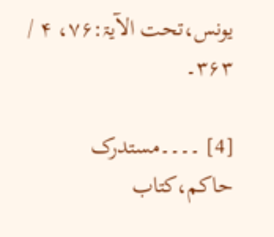یونس،تحت الآیۃ:۷۶، ۴ / ۳۶۳۔

[4] ۔۔۔۔مستدرک حاکم،کتاب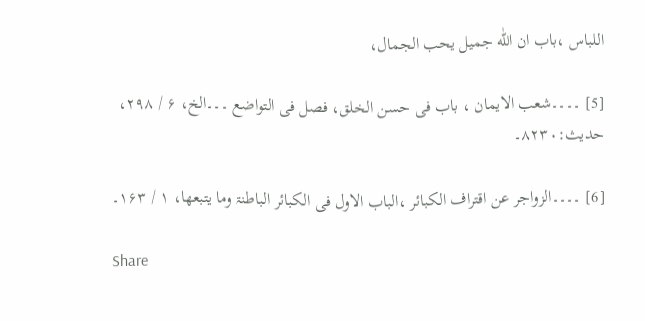اللباس ،باب ان اللّٰه جمیل یحب الجمال،

[5] ۔۔۔۔شعب الایمان ، باب فی حسن الخلق، فصل فی التواضع ۔۔۔الخ، ۶ / ۲۹۸، حدیث:۸۲۳۰۔

[6] ۔۔۔۔الزواجر عن اقتراف الکبائر ،الباب الاول فی الکبائر الباطنۃ وما یتبعھا، ۱ / ۱۶۳۔

Share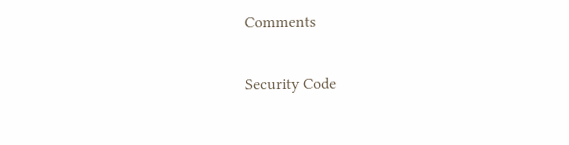Comments


Security Code